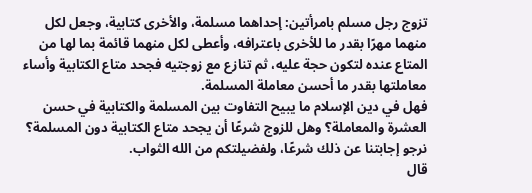تزوج رجل مسلم بامرأتين: إحداهما مسلمة، والأخرى كتابية، وجعل لكل منهما مهرًا بقدر ما للأخرى باعترافه، وأعطى لكل منهما قائمة بما لها من المتاع عنده لتكون حجة عليه، ثم تنازع مع زوجتيه فجحد متاع الكتابية وأساء معاملتها بقدر ما أحسن معاملة المسلمة.
فهل في دين الإسلام ما يبيح التفاوت بين المسلمة والكتابية في حسن العشرة والمعاملة؟ وهل للزوج شرعًا أن يجحد متاع الكتابية دون المسلمة؟ نرجو إجابتنا عن ذلك شرعًا، ولفضيلتكم من الله الثواب.
قال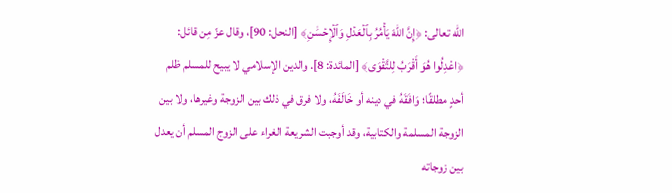الله تعالى: ﴿إِنَّ اللهَ يَأۡمُرُ بِٱلۡعَدۡلِ وَٱلۡإِحۡسَٰنِ﴾ [النحل: 90]، وقال عزّ مِن قائل: ﴿اعْدِلُوا هُوَ أَقْرَبُ لِلتَّقْوَى﴾ [المائدة: 8]. والدين الإسلامي لا يبيح للمسلم ظلم أحدٍ مطلقًا؛ وَافَقَهُ في دينه أو خَالَفَهُ، ولا فرق في ذلك بين الزوجة وغيرها، ولا بين الزوجة المسلمة والكتابية، وقد أوجبت الشريعة الغراء على الزوج المسلم أن يعدل بين زوجاته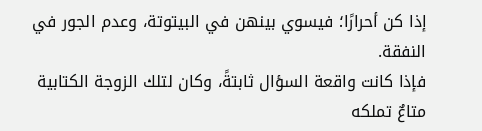إذا كن أحرارًا؛ فيسوي بينهن في البيتوتة، وعدم الجور في النفقة.
فإذا كانت واقعة السؤال ثابتةً، وكان لتلك الزوجة الكتابية متاعٌ تملكه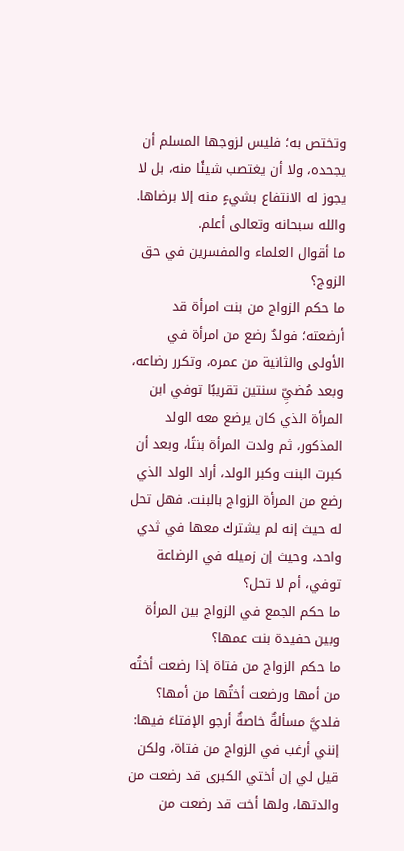وتختص به؛ فليس لزوجها المسلم أن يجحده، ولا أن يغتصب شيئًا منه، بل لا يجوز له الانتفاع بشيءٍ منه إلا برضاها.
والله سبحانه وتعالى أعلم.
ما أقوال العلماء والمفسرين في حق الزوج؟
ما حكم الزواج من بنت امرأة قد أرضعته؛ فولدٌ رضع من امرأة في الأولى والثانية من عمره، وتكرر رضاعه، وبعد مُضيِّ سنتين تقريبًا توفي ابن المرأة الذي كان يرضع معه الولد المذكور، ثم ولدت المرأة بنتًا، وبعد أن كبرت البنت وكبر الولد، أراد الولد الذي رضع من المرأة الزواج بالبنت. فهل تحل له حيث إنه لم يشترك معها في ثدي واحد، وحيث إن زميله في الرضاعة توفي، أم لا تحل؟
ما حكم الجمع في الزواج بين المرأة وبين حفيدة بنت عمها؟
ما حكم الزواج من فتاة إذا رضعت أختُه من أمها ورضعت أختُها من أمها؟ فلديَّ مسألةٌ خاصةٌ أرجو الإفتاءَ فيها: إنني أرغب في الزواج من فتاة، ولكن قيل لي إن أختي الكبرى قد رضعت من والدتها، ولها أخت قد رضعت من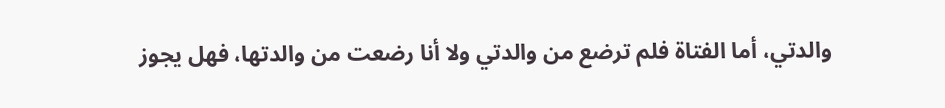والدتي، أما الفتاة فلم ترضع من والدتي ولا أنا رضعت من والدتها، فهل يجوز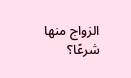الزواج منها شرعًا؟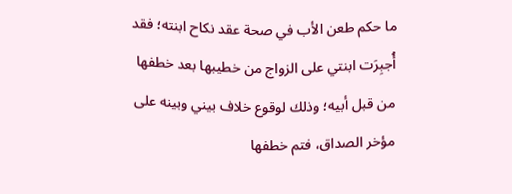ما حكم طعن الأب في صحة عقد نكاح ابنته؛ فقد أُجبِرَت ابنتي على الزواج من خطيبها بعد خطفها من قبل أبيه؛ وذلك لوقوع خلاف بيني وبينه على مؤخر الصداق، فتم خطفها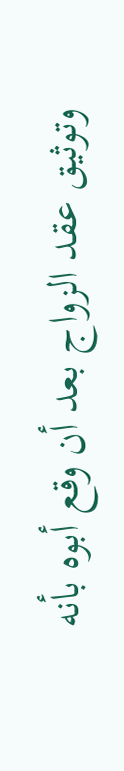وتوثيق عقد الزواج بعد أن وقع أبوه بأنه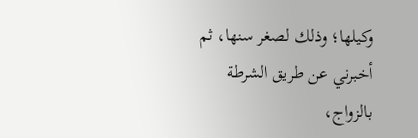وكيلها؛ وذلك لصغر سنها، ثم أخبرني عن طريق الشرطة بالزواج،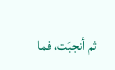ثم أنجبَت، فما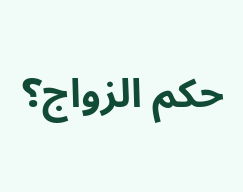حكم الزواج؟